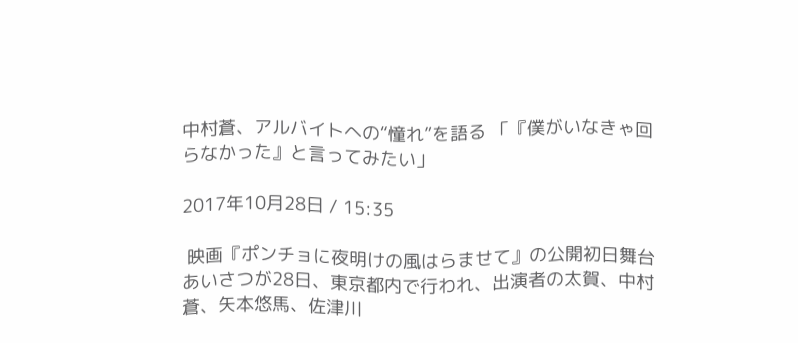中村蒼、アルバイトへの“憧れ”を語る 「『僕がいなきゃ回らなかった』と言ってみたい」

2017年10月28日 / 15:35

 映画『ポンチョに夜明けの風はらませて』の公開初日舞台あいさつが28日、東京都内で行われ、出演者の太賀、中村蒼、矢本悠馬、佐津川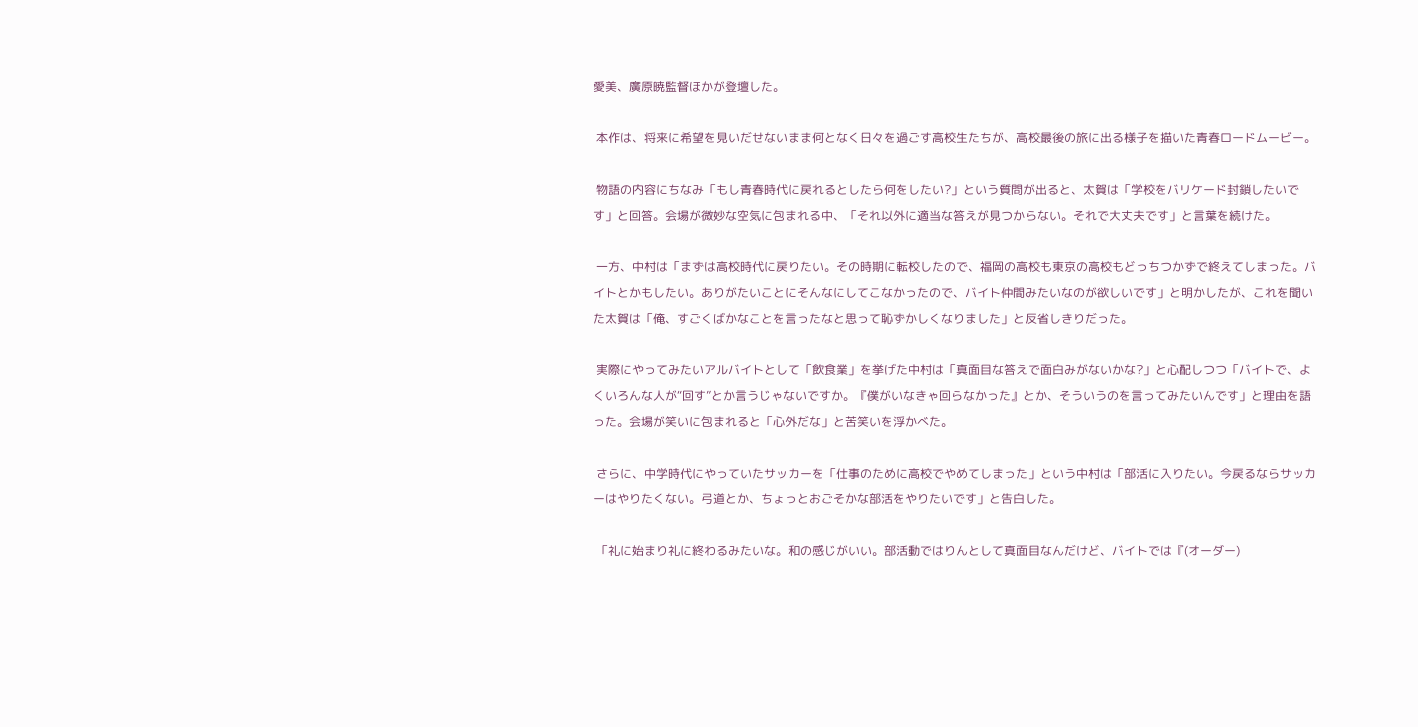愛美、廣原暁監督ほかが登壇した。

 本作は、将来に希望を見いだせないまま何となく日々を過ごす高校生たちが、高校最後の旅に出る様子を描いた青春ロードムービー。

 物語の内容にちなみ「もし青春時代に戻れるとしたら何をしたい?」という質問が出ると、太賀は「学校をバリケード封鎖したいです」と回答。会場が微妙な空気に包まれる中、「それ以外に適当な答えが見つからない。それで大丈夫です」と言葉を続けた。

 一方、中村は「まずは高校時代に戻りたい。その時期に転校したので、福岡の高校も東京の高校もどっちつかずで終えてしまった。バイトとかもしたい。ありがたいことにそんなにしてこなかったので、バイト仲間みたいなのが欲しいです」と明かしたが、これを聞いた太賀は「俺、すごくばかなことを言ったなと思って恥ずかしくなりました」と反省しきりだった。

 実際にやってみたいアルバイトとして「飲食業」を挙げた中村は「真面目な答えで面白みがないかな?」と心配しつつ「バイトで、よくいろんな人が“回す”とか言うじゃないですか。『僕がいなきゃ回らなかった』とか、そういうのを言ってみたいんです」と理由を語った。会場が笑いに包まれると「心外だな」と苦笑いを浮かべた。

 さらに、中学時代にやっていたサッカーを「仕事のために高校でやめてしまった」という中村は「部活に入りたい。今戻るならサッカーはやりたくない。弓道とか、ちょっとおごそかな部活をやりたいです」と告白した。

 「礼に始まり礼に終わるみたいな。和の感じがいい。部活動ではりんとして真面目なんだけど、バイトでは『(オーダー)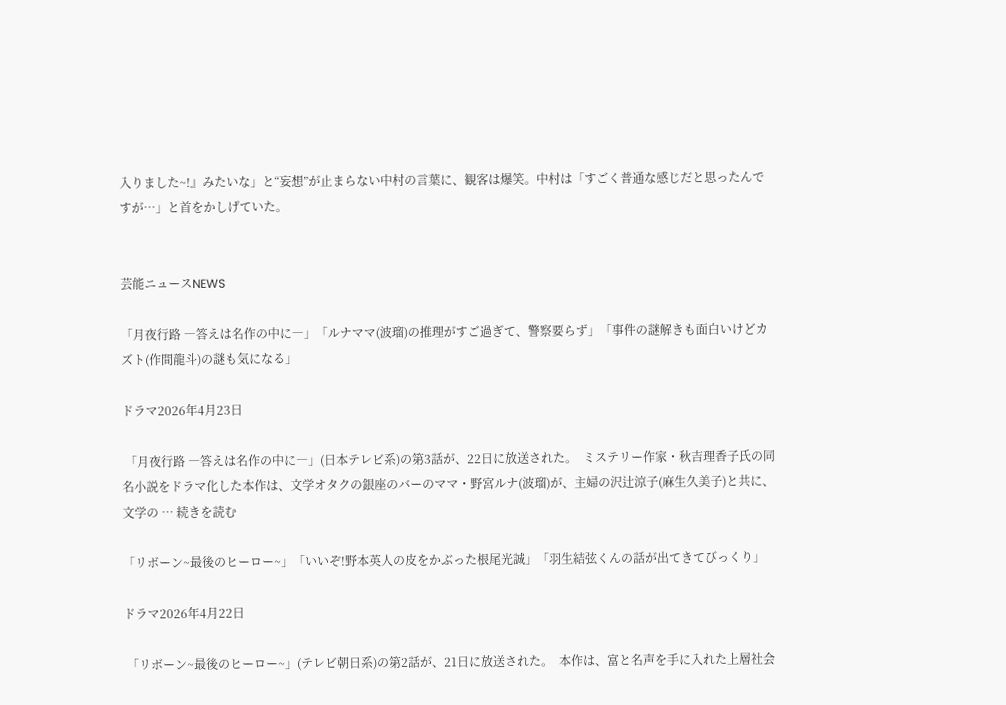入りました~!』みたいな」と“妄想”が止まらない中村の言葉に、観客は爆笑。中村は「すごく普通な感じだと思ったんですが…」と首をかしげていた。


芸能ニュースNEWS

「月夜行路 ―答えは名作の中に―」「ルナママ(波瑠)の推理がすご過ぎて、警察要らず」「事件の謎解きも面白いけどカズト(作間龍斗)の謎も気になる」

ドラマ2026年4月23日

 「月夜行路 ―答えは名作の中に―」(日本テレビ系)の第3話が、22日に放送された。  ミステリー作家・秋吉理香子氏の同名小説をドラマ化した本作は、文学オタクの銀座のバーのママ・野宮ルナ(波瑠)が、主婦の沢辻涼子(麻生久美子)と共に、文学の … 続きを読む

「リボーン~最後のヒーロー~」「いいぞ!野本英人の皮をかぶった根尾光誠」「羽生結弦くんの話が出てきてびっくり」

ドラマ2026年4月22日

 「リボーン~最後のヒーロー~」(テレビ朝日系)の第2話が、21日に放送された。  本作は、富と名声を手に入れた上層社会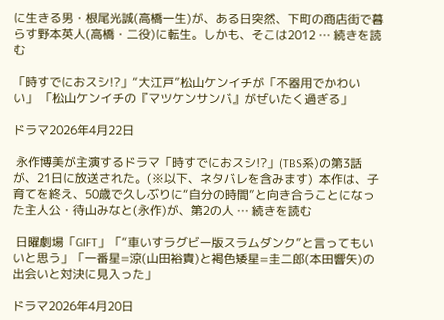に生きる男・根尾光誠(高橋一生)が、ある日突然、下町の商店街で暮らす野本英人(高橋・二役)に転生。しかも、そこは2012 … 続きを読む

「時すでにおスシ!?」“大江戸”松山ケンイチが「不器用でかわいい」 「松山ケンイチの『マツケンサンバ』がぜいたく過ぎる」

ドラマ2026年4月22日

 永作博美が主演するドラマ「時すでにおスシ!?」(TBS系)の第3話が、21日に放送された。(※以下、ネタバレを含みます)  本作は、子育てを終え、50歳で久しぶりに“自分の時間”と向き合うことになった主人公・待山みなと(永作)が、第2の人 … 続きを読む

 日曜劇場「GIFT」「“車いすラグビー版スラムダンク”と言ってもいいと思う」「一番星=涼(山田裕貴)と褐色矮星=圭二郎(本田響矢)の出会いと対決に見入った」

ドラマ2026年4月20日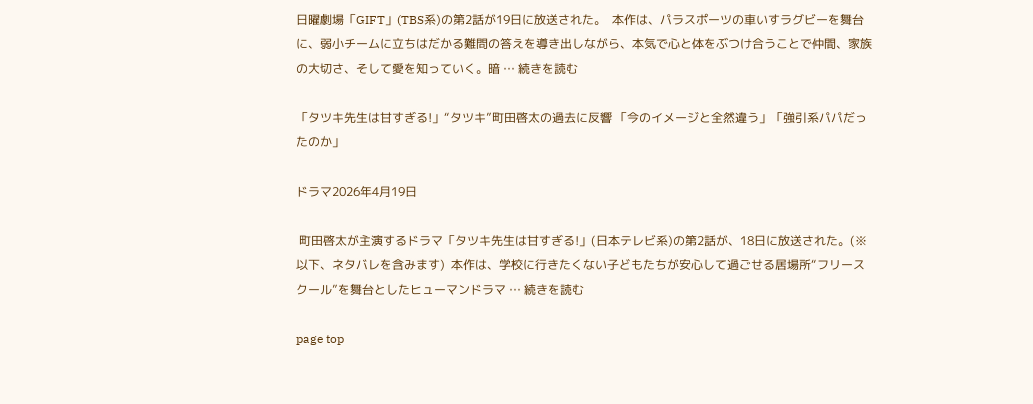日曜劇場「GIFT」(TBS系)の第2話が19日に放送された。  本作は、パラスポーツの車いすラグビーを舞台に、弱小チームに立ちはだかる難問の答えを導き出しながら、本気で心と体をぶつけ合うことで仲間、家族の大切さ、そして愛を知っていく。暗 … 続きを読む

「タツキ先生は甘すぎる!」“タツキ”町田啓太の過去に反響 「今のイメージと全然違う」「強引系パパだったのか」

ドラマ2026年4月19日

 町田啓太が主演するドラマ「タツキ先生は甘すぎる!」(日本テレビ系)の第2話が、18日に放送された。(※以下、ネタバレを含みます)  本作は、学校に行きたくない子どもたちが安心して過ごせる居場所“フリースクール”を舞台としたヒューマンドラマ … 続きを読む

page top